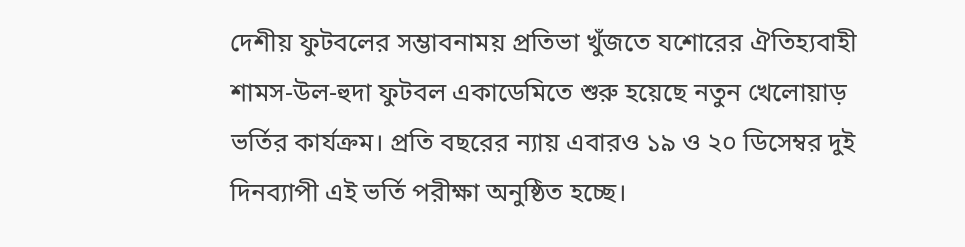দেশীয় ফুটবলের সম্ভাবনাময় প্রতিভা খুঁজতে যশোরের ঐতিহ্যবাহী শামস-উল-হুদা ফুটবল একাডেমিতে শুরু হয়েছে নতুন খেলোয়াড় ভর্তির কার্যক্রম। প্রতি বছরের ন্যায় এবারও ১৯ ও ২০ ডিসেম্বর দুই দিনব্যাপী এই ভর্তি পরীক্ষা অনুষ্ঠিত হচ্ছে।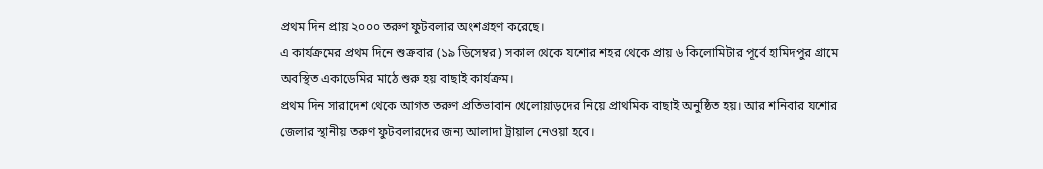প্রথম দিন প্রায় ২০০০ তরুণ ফুটবলার অংশগ্রহণ করেছে।
এ কার্যক্রমের প্রথম দিনে শুক্রবার (১৯ ডিসেম্বর) সকাল থেকে যশোর শহর থেকে প্রায় ৬ কিলোমিটার পূর্বে হামিদপুর গ্রামে অবস্থিত একাডেমির মাঠে শুরু হয় বাছাই কার্যক্রম।
প্রথম দিন সারাদেশ থেকে আগত তরুণ প্রতিভাবান খেলোয়াড়দের নিয়ে প্রাথমিক বাছাই অনুষ্ঠিত হয়। আর শনিবার যশোর জেলার স্থানীয় তরুণ ফুটবলারদের জন্য আলাদা ট্রায়াল নেওয়া হবে।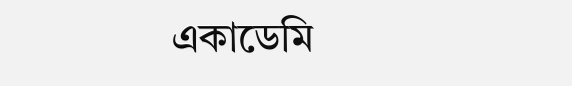একাডেমি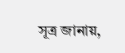সূত্র জানায়,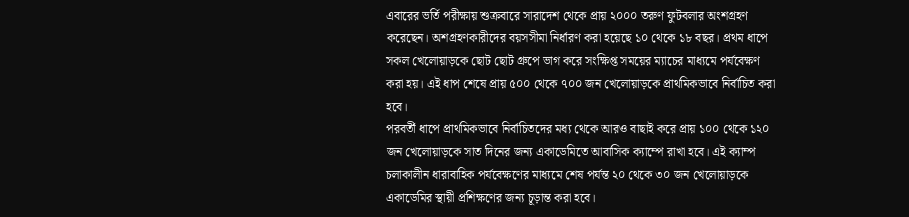এবারের ভর্তি পরীক্ষায় শুক্রবারে সারাদেশ থেকে প্রায় ২০০০ তরুণ ফুটবলার অংশগ্রহণ করেছেন। অশগ্রহণকারীদের বয়সসীমা নির্ধারণ করা হয়েছে ১০ থেকে ১৮ বছর। প্রথম ধাপে সকল খেলোয়াড়কে ছোট ছোট গ্রুপে ভাগ করে সংক্ষিপ্ত সময়ের ম্যাচের মাধ্যমে পর্যবেক্ষণ করা হয়। এই ধাপ শেষে প্রায় ৫০০ থেকে ৭০০ জন খেলোয়াড়কে প্রাথমিকভাবে নির্বাচিত করা হবে।
পরবর্তী ধাপে প্রাথমিকভাবে নির্বাচিতদের মধ্য থেকে আরও বাছাই করে প্রায় ১০০ থেকে ১২০ জন খেলোয়াড়কে সাত দিনের জন্য একাডেমিতে আবাসিক ক্যাম্পে রাখা হবে। এই ক্যাম্প চলাকালীন ধারাবাহিক পর্যবেক্ষণের মাধ্যমে শেষ পর্যন্ত ২০ থেকে ৩০ জন খেলোয়াড়কে একাডেমির স্থায়ী প্রশিক্ষণের জন্য চূড়ান্ত করা হবে।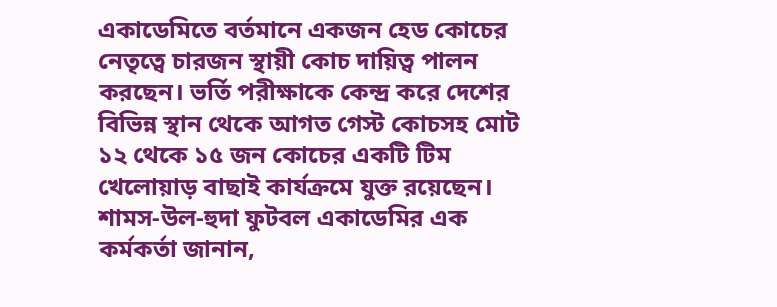একাডেমিতে বর্তমানে একজন হেড কোচের নেতৃত্বে চারজন স্থায়ী কোচ দায়িত্ব পালন করছেন। ভর্তি পরীক্ষাকে কেন্দ্র করে দেশের বিভিন্ন স্থান থেকে আগত গেস্ট কোচসহ মোট ১২ থেকে ১৫ জন কোচের একটি টিম খেলোয়াড় বাছাই কার্যক্রমে যুক্ত রয়েছেন।
শামস-উল-হুদা ফুটবল একাডেমির এক কর্মকর্তা জানান,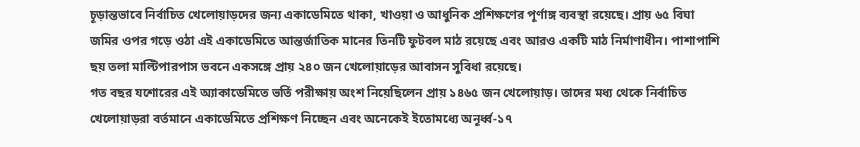চূড়ান্তভাবে নির্বাচিত খেলোয়াড়দের জন্য একাডেমিতে থাকা, খাওয়া ও আধুনিক প্রশিক্ষণের পূর্ণাঙ্গ ব্যবস্থা রয়েছে। প্রায় ৬৫ বিঘা জমির ওপর গড়ে ওঠা এই একাডেমিতে আন্তর্জাতিক মানের তিনটি ফুটবল মাঠ রয়েছে এবং আরও একটি মাঠ নির্মাণাধীন। পাশাপাশি ছয় তলা মাল্টিপারপাস ভবনে একসঙ্গে প্রায় ২৪০ জন খেলোয়াড়ের আবাসন সুবিধা রয়েছে।
গত বছর যশোরের এই অ্যাকাডেমিতে ভর্তি পরীক্ষায় অংশ নিয়েছিলেন প্রায় ১৪৬৫ জন খেলোয়াড়। তাদের মধ্য থেকে নির্বাচিত খেলোয়াড়রা বর্তমানে একাডেমিতে প্রশিক্ষণ নিচ্ছেন এবং অনেকেই ইতোমধ্যে অনূর্ধ্ব-১৭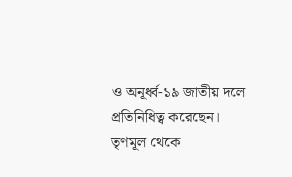ও অনূর্ধ্ব-১৯ জাতীয় দলে প্রতিনিধিত্ব করেছেন।
তৃণমূল থেকে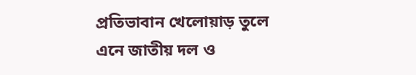প্রতিভাবান খেলোয়াড় তুলে এনে জাতীয় দল ও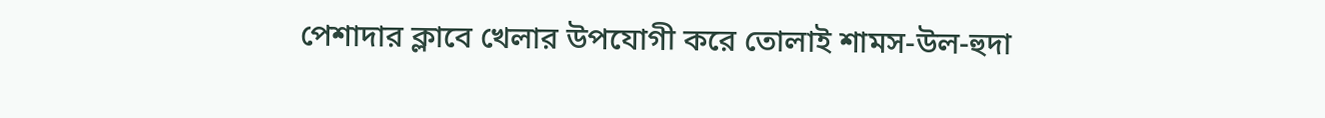পেশাদার ক্লাবে খেলার উপযোগী করে তোলাই শামস-উল-হুদা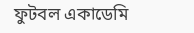ফুটবল একাডেমি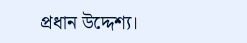প্রধান উদ্দেশ্য।